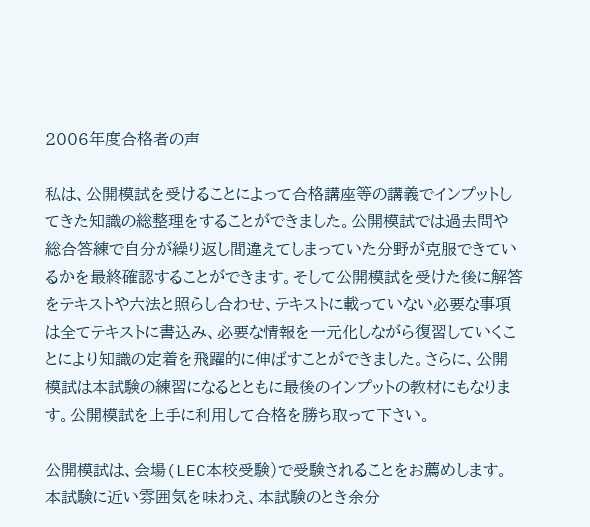2006年度合格者の声

私は、公開模試を受けることによって合格講座等の講義でインプットしてきた知識の総整理をすることができました。公開模試では過去問や総合答練で自分が繰り返し間違えてしまっていた分野が克服できているかを最終確認することができます。そして公開模試を受けた後に解答をテキストや六法と照らし合わせ、テキストに載っていない必要な事項は全てテキストに書込み、必要な情報を一元化しながら復習していくことにより知識の定着を飛躍的に伸ばすことができました。さらに、公開模試は本試験の練習になるとともに最後のインプットの教材にもなります。公開模試を上手に利用して合格を勝ち取って下さい。

公開模試は、会場(LEC本校受験)で受験されることをお薦めします。本試験に近い雰囲気を味わえ、本試験のとき余分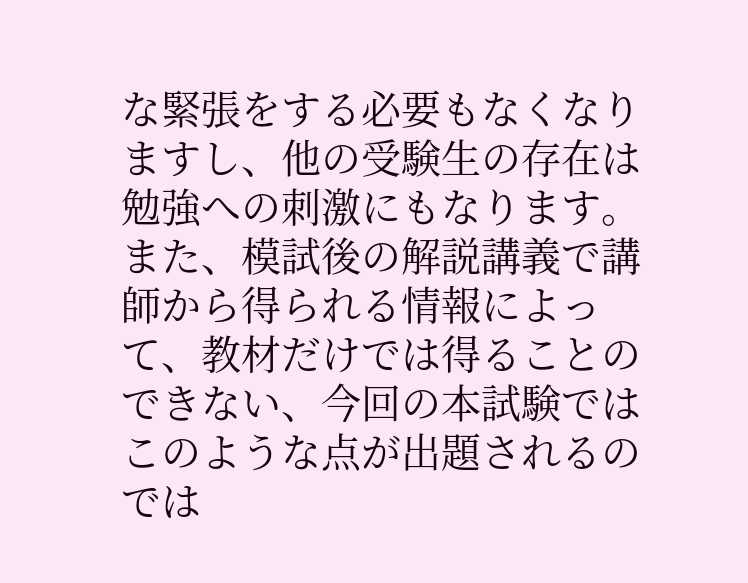な緊張をする必要もなくなりますし、他の受験生の存在は勉強への刺激にもなります。また、模試後の解説講義で講師から得られる情報によって、教材だけでは得ることのできない、今回の本試験ではこのような点が出題されるのでは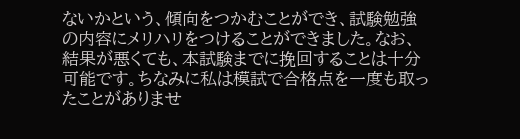ないかという、傾向をつかむことができ、試験勉強の内容にメリハリをつけることができました。なお、結果が悪くても、本試験までに挽回することは十分可能です。ちなみに私は模試で合格点を一度も取ったことがありませ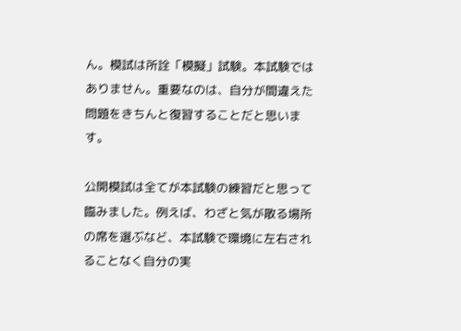ん。模試は所詮「模擬」試験。本試験ではありません。重要なのは、自分が間違えた問題をきちんと復習することだと思います。

公開模試は全てが本試験の練習だと思って臨みました。例えば、わざと気が散る場所の席を選ぶなど、本試験で環境に左右されることなく自分の実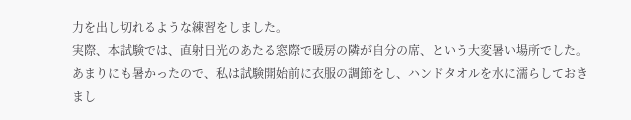力を出し切れるような練習をしました。
実際、本試験では、直射日光のあたる窓際で暖房の隣が自分の席、という大変暑い場所でした。あまりにも暑かったので、私は試験開始前に衣服の調節をし、ハンドタオルを水に濡らしておきまし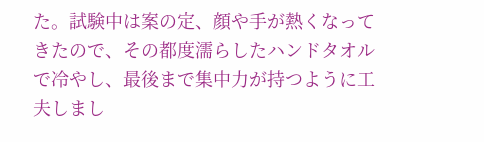た。試験中は案の定、顔や手が熱くなってきたので、その都度濡らしたハンドタオルで冷やし、最後まで集中力が持つように工夫しまし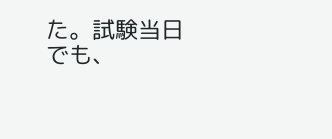た。試験当日でも、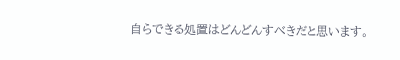自らできる処置はどんどんすべきだと思います。